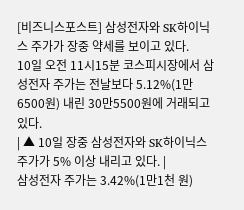[비즈니스포스트] 삼성전자와 SK하이닉스 주가가 장중 약세를 보이고 있다.
10일 오전 11시15분 코스피시장에서 삼성전자 주가는 전날보다 5.12%(1만6500원) 내린 30만5500원에 거래되고 있다.
| ▲ 10일 장중 삼성전자와 SK하이닉스 주가가 5% 이상 내리고 있다. |
삼성전자 주가는 3.42%(1만1천 원)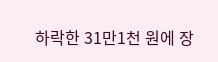하락한 31만1천 원에 장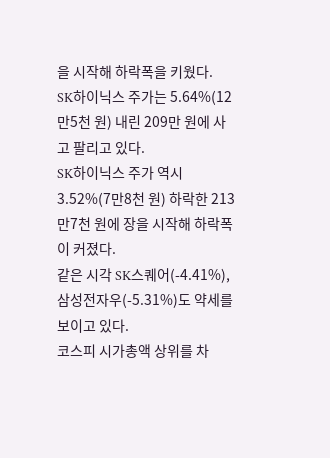을 시작해 하락폭을 키웠다.
SK하이닉스 주가는 5.64%(12만5천 원) 내린 209만 원에 사고 팔리고 있다.
SK하이닉스 주가 역시 3.52%(7만8천 원) 하락한 213만7천 원에 장을 시작해 하락폭이 커졌다.
같은 시각 SK스퀘어(-4.41%), 삼성전자우(-5.31%)도 약세를 보이고 있다.
코스피 시가총액 상위를 차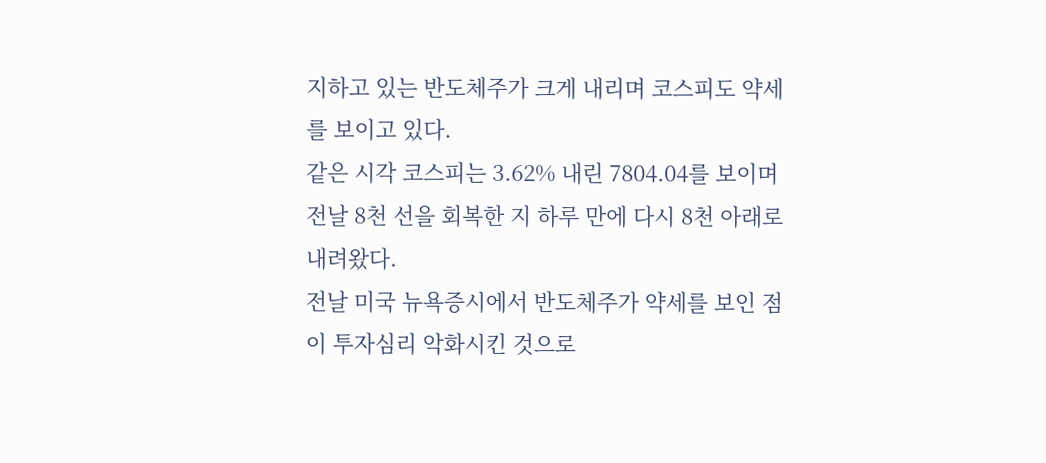지하고 있는 반도체주가 크게 내리며 코스피도 약세를 보이고 있다.
같은 시각 코스피는 3.62% 내린 7804.04를 보이며 전날 8천 선을 회복한 지 하루 만에 다시 8천 아래로 내려왔다.
전날 미국 뉴욕증시에서 반도체주가 약세를 보인 점이 투자심리 악화시킨 것으로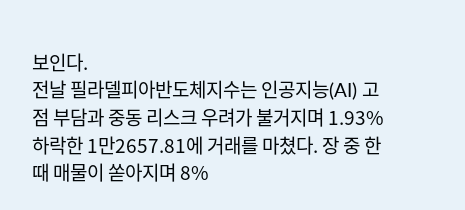보인다.
전날 필라델피아반도체지수는 인공지능(AI) 고점 부담과 중동 리스크 우려가 불거지며 1.93% 하락한 1만2657.81에 거래를 마쳤다. 장 중 한 때 매물이 쏟아지며 8%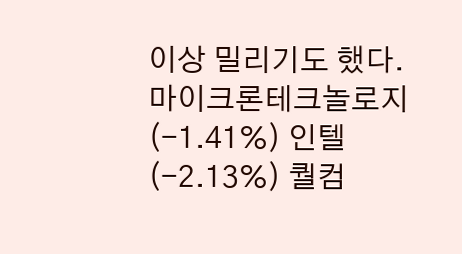이상 밀리기도 했다.
마이크론테크놀로지(-1.41%) 인텔(-2.13%) 퀄컴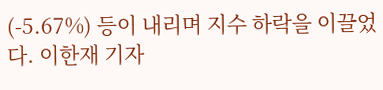(-5.67%) 등이 내리며 지수 하락을 이끌었다. 이한재 기자